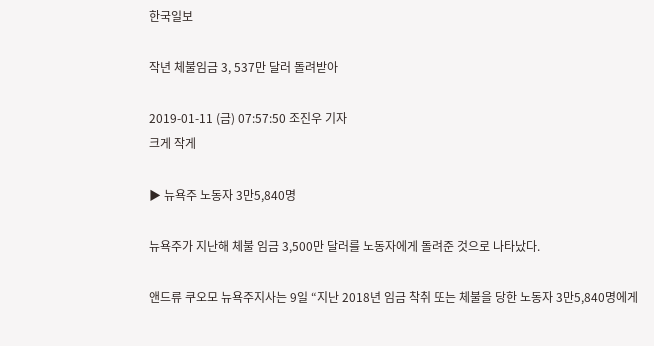한국일보

작년 체불임금 3, 537만 달러 돌려받아

2019-01-11 (금) 07:57:50 조진우 기자
크게 작게

▶ 뉴욕주 노동자 3만5,840명

뉴욕주가 지난해 체불 임금 3,500만 달러를 노동자에게 돌려준 것으로 나타났다.

앤드류 쿠오모 뉴욕주지사는 9일 “지난 2018년 임금 착취 또는 체불을 당한 노동자 3만5,840명에게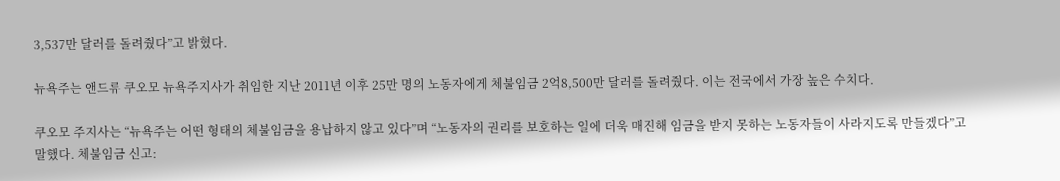3,537만 달러를 돌려줬다”고 밝혔다.

뉴욕주는 앤드류 쿠오모 뉴욕주지사가 취임한 지난 2011년 이후 25만 명의 노동자에게 체불임금 2억8,500만 달러를 돌려줬다. 이는 전국에서 가장 높은 수치다.

쿠오모 주지사는 “뉴욕주는 어떤 형태의 체불임금을 용납하지 않고 있다”며 “노동자의 권리를 보호하는 일에 더욱 매진해 임금을 받지 못하는 노동자들이 사라지도록 만들겠다”고 말했다. 체불임금 신고: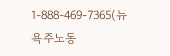1-888-469-7365(뉴욕주노동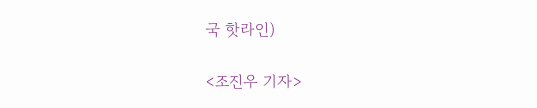국 핫라인)

<조진우 기자>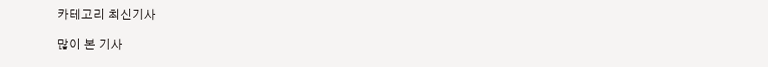카테고리 최신기사

많이 본 기사